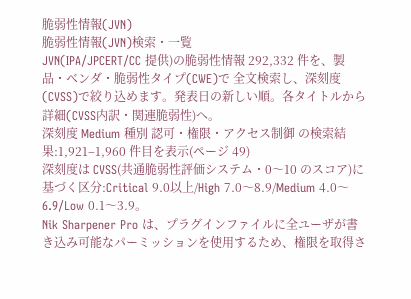脆弱性情報(JVN)
脆弱性情報(JVN)検索・一覧
JVN(IPA/JPCERT/CC 提供)の脆弱性情報 292,332 件を、製品・ベンダ・脆弱性タイプ(CWE)で 全文検索し、深刻度(CVSS)で絞り込めます。発表日の新しい順。各タイトルから詳細(CVSS内訳・関連脆弱性)へ。
深刻度 Medium 種別 認可・権限・アクセス制御 の検索結果:1,921–1,960 件目を表示(ページ 49)
深刻度は CVSS(共通脆弱性評価システム・0〜10 のスコア)に基づく区分:Critical 9.0以上/High 7.0〜8.9/Medium 4.0〜6.9/Low 0.1〜3.9。
Nik Sharpener Pro は、プラグインファイルに全ユーザが書き込み可能なパーミッションを使用するため、権限を取得さ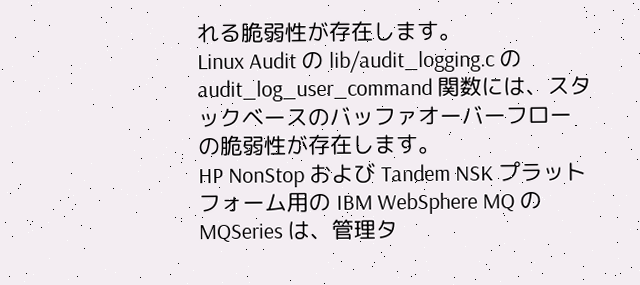れる脆弱性が存在します。
Linux Audit の lib/audit_logging.c の audit_log_user_command 関数には、スタックベースのバッファオーバーフローの脆弱性が存在します。
HP NonStop および Tandem NSK プラットフォーム用の IBM WebSphere MQ の MQSeries は、管理タ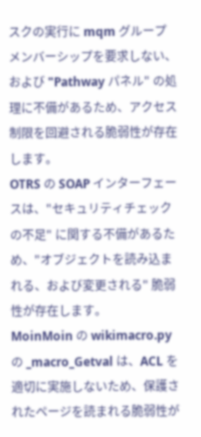スクの実行に mqm グループメンバーシップを要求しない、および "Pathway パネル" の処理に不備があるため、アクセス制限を回避される脆弱性が存在します。
OTRS の SOAP インターフェースは、"セキュリティチェックの不足" に関する不備があるため、"オブジェクトを読み込まれる、および変更される" 脆弱性が存在します。
MoinMoin の wikimacro.py の _macro_Getval は、ACL を適切に実施しないため、保護されたページを読まれる脆弱性が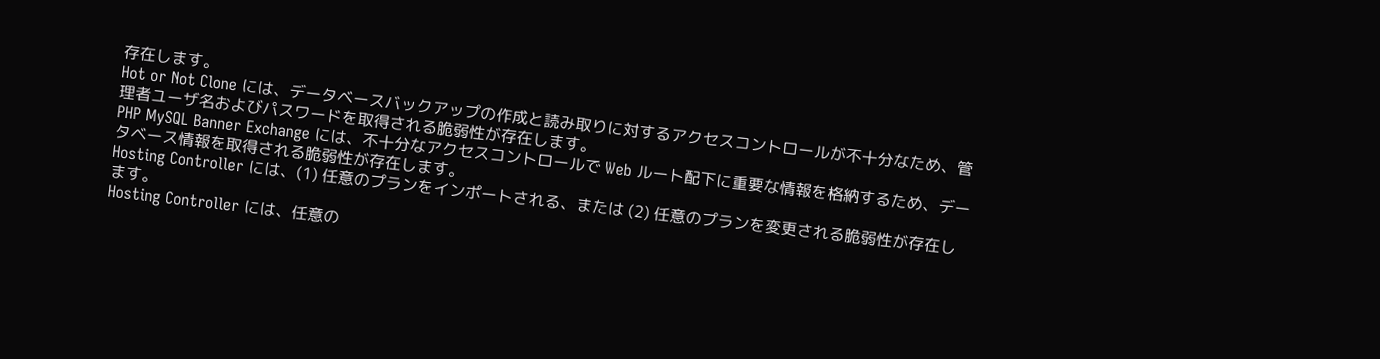存在します。
Hot or Not Clone には、データベースバックアップの作成と読み取りに対するアクセスコントロールが不十分なため、管理者ユーザ名およびパスワードを取得される脆弱性が存在します。
PHP MySQL Banner Exchange には、不十分なアクセスコントロールで Web ルート配下に重要な情報を格納するため、データベース情報を取得される脆弱性が存在します。
Hosting Controller には、(1) 任意のプランをインポートされる、または (2) 任意のプランを変更される脆弱性が存在します。
Hosting Controller には、任意の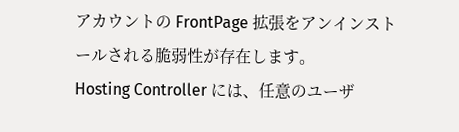アカウントの FrontPage 拡張をアンインストールされる脆弱性が存在します。
Hosting Controller には、任意のユーザ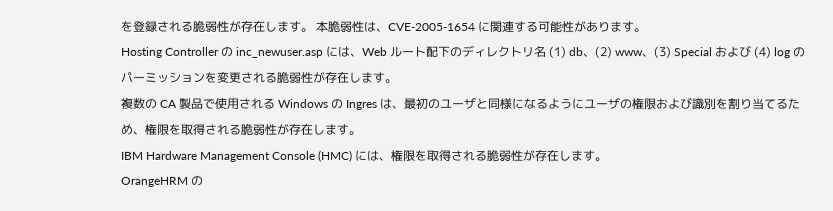を登録される脆弱性が存在します。 本脆弱性は、CVE-2005-1654 に関連する可能性があります。
Hosting Controller の inc_newuser.asp には、Web ルート配下のディレクトリ名 (1) db、(2) www、(3) Special および (4) log のパーミッションを変更される脆弱性が存在します。
複数の CA 製品で使用される Windows の Ingres は、最初のユーザと同様になるようにユーザの権限および識別を割り当てるため、権限を取得される脆弱性が存在します。
IBM Hardware Management Console (HMC) には、権限を取得される脆弱性が存在します。
OrangeHRM の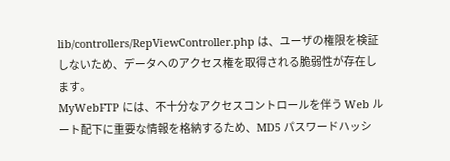lib/controllers/RepViewController.php は、ユーザの権限を検証しないため、データへのアクセス権を取得される脆弱性が存在します。
MyWebFTP には、不十分なアクセスコントロールを伴う Web ルート配下に重要な情報を格納するため、MD5 パスワードハッシ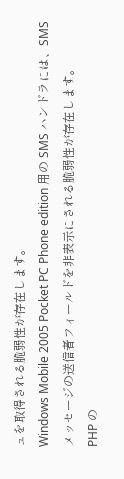ュを取得される脆弱性が存在します。
Windows Mobile 2005 Pocket PC Phone edition 用の SMS ハンドラには、SMS メッセージの送信者フィールドを非表示にされる脆弱性が存在します。
PHP の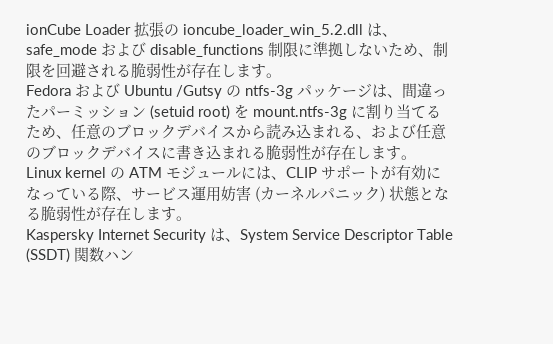ionCube Loader 拡張の ioncube_loader_win_5.2.dll は、safe_mode および disable_functions 制限に準拠しないため、制限を回避される脆弱性が存在します。
Fedora および Ubuntu /Gutsy の ntfs-3g パッケージは、間違ったパーミッション (setuid root) を mount.ntfs-3g に割り当てるため、任意のブロックデバイスから読み込まれる、および任意のブロックデバイスに書き込まれる脆弱性が存在します。
Linux kernel の ATM モジュールには、CLIP サポートが有効になっている際、サービス運用妨害 (カーネルパニック) 状態となる脆弱性が存在します。
Kaspersky Internet Security は、System Service Descriptor Table (SSDT) 関数ハン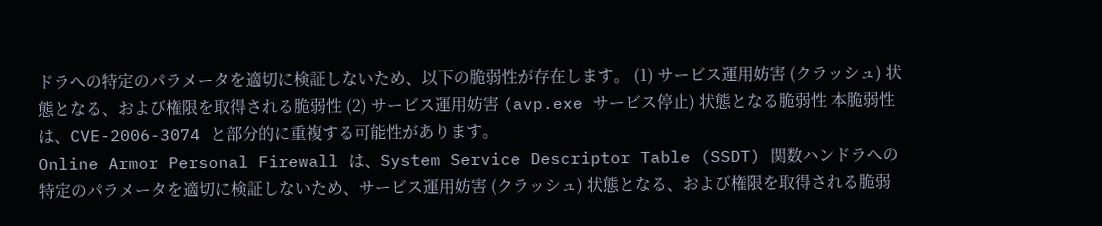ドラへの特定のパラメータを適切に検証しないため、以下の脆弱性が存在します。 (1) サービス運用妨害 (クラッシュ) 状態となる、および権限を取得される脆弱性 (2) サービス運用妨害 (avp.exe サービス停止) 状態となる脆弱性 本脆弱性は、CVE-2006-3074 と部分的に重複する可能性があります。
Online Armor Personal Firewall は、System Service Descriptor Table (SSDT) 関数ハンドラへの特定のパラメータを適切に検証しないため、サービス運用妨害 (クラッシュ) 状態となる、および権限を取得される脆弱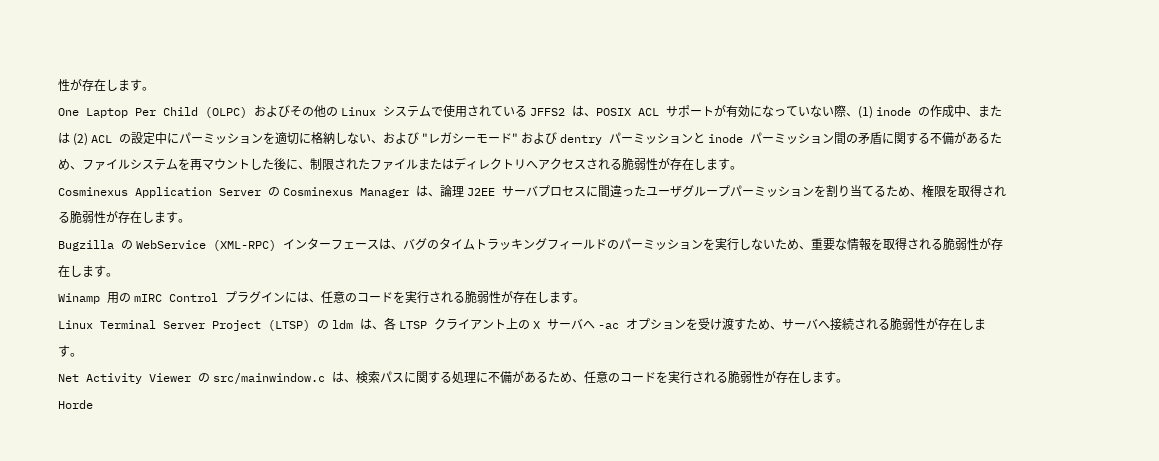性が存在します。
One Laptop Per Child (OLPC) およびその他の Linux システムで使用されている JFFS2 は、POSIX ACL サポートが有効になっていない際、(1) inode の作成中、または (2) ACL の設定中にパーミッションを適切に格納しない、および "レガシーモード" および dentry パーミッションと inode パーミッション間の矛盾に関する不備があるため、ファイルシステムを再マウントした後に、制限されたファイルまたはディレクトリへアクセスされる脆弱性が存在します。
Cosminexus Application Server の Cosminexus Manager は、論理 J2EE サーバプロセスに間違ったユーザグループパーミッションを割り当てるため、権限を取得される脆弱性が存在します。
Bugzilla の WebService (XML-RPC) インターフェースは、バグのタイムトラッキングフィールドのパーミッションを実行しないため、重要な情報を取得される脆弱性が存在します。
Winamp 用の mIRC Control プラグインには、任意のコードを実行される脆弱性が存在します。
Linux Terminal Server Project (LTSP) の ldm は、各 LTSP クライアント上の X サーバへ -ac オプションを受け渡すため、サーバへ接続される脆弱性が存在します。
Net Activity Viewer の src/mainwindow.c は、検索パスに関する処理に不備があるため、任意のコードを実行される脆弱性が存在します。
Horde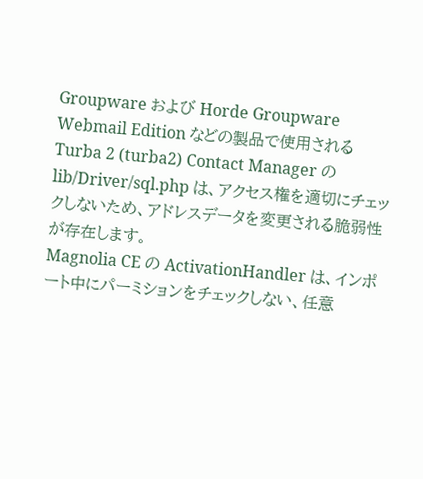Groupware および Horde Groupware Webmail Edition などの製品で使用される Turba 2 (turba2) Contact Manager の lib/Driver/sql.php は、アクセス権を適切にチェックしないため、アドレスデータを変更される脆弱性が存在します。
Magnolia CE の ActivationHandler は、インポート中にパーミションをチェックしない、任意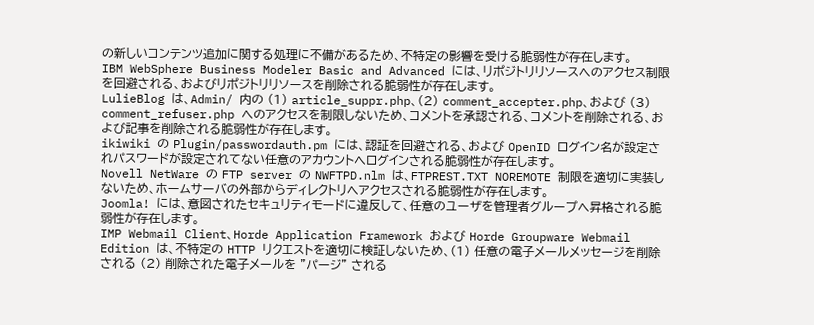の新しいコンテンツ追加に関する処理に不備があるため、不特定の影響を受ける脆弱性が存在します。
IBM WebSphere Business Modeler Basic and Advanced には、リポジトリリソースへのアクセス制限を回避される、およびリポジトリリソースを削除される脆弱性が存在します。
LulieBlog は、Admin/ 内の (1) article_suppr.php、(2) comment_accepter.php、および (3) comment_refuser.php へのアクセスを制限しないため、コメントを承認される、コメントを削除される、および記事を削除される脆弱性が存在します。
ikiwiki の Plugin/passwordauth.pm には、認証を回避される、および OpenID ログイン名が設定されパスワードが設定されてない任意のアカウントへログインされる脆弱性が存在します。
Novell NetWare の FTP server の NWFTPD.nlm は、FTPREST.TXT NOREMOTE 制限を適切に実装しないため、ホームサーバの外部からディレクトリへアクセスされる脆弱性が存在します。
Joomla! には、意図されたセキュリティモードに違反して、任意のユーザを管理者グループへ昇格される脆弱性が存在します。
IMP Webmail Client、Horde Application Framework および Horde Groupware Webmail Edition は、不特定の HTTP リクエストを適切に検証しないため、(1) 任意の電子メールメッセージを削除される (2) 削除された電子メールを "パージ" される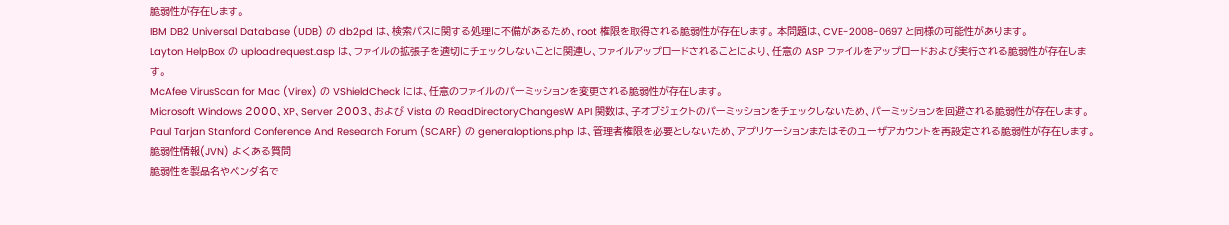脆弱性が存在します。
IBM DB2 Universal Database (UDB) の db2pd は、検索パスに関する処理に不備があるため、root 権限を取得される脆弱性が存在します。 本問題は、CVE-2008-0697 と同様の可能性があります。
Layton HelpBox の uploadrequest.asp は、ファイルの拡張子を適切にチェックしないことに関連し、ファイルアップロードされることにより、任意の ASP ファイルをアップロードおよび実行される脆弱性が存在します。
McAfee VirusScan for Mac (Virex) の VShieldCheck には、任意のファイルのパーミッションを変更される脆弱性が存在します。
Microsoft Windows 2000、XP、Server 2003、および Vista の ReadDirectoryChangesW API 関数は、子オブジェクトのパーミッションをチェックしないため、パーミッションを回避される脆弱性が存在します。
Paul Tarjan Stanford Conference And Research Forum (SCARF) の generaloptions.php は、管理者権限を必要としないため、アプリケーションまたはそのユーザアカウントを再設定される脆弱性が存在します。
脆弱性情報(JVN) よくある質問
脆弱性を製品名やベンダ名で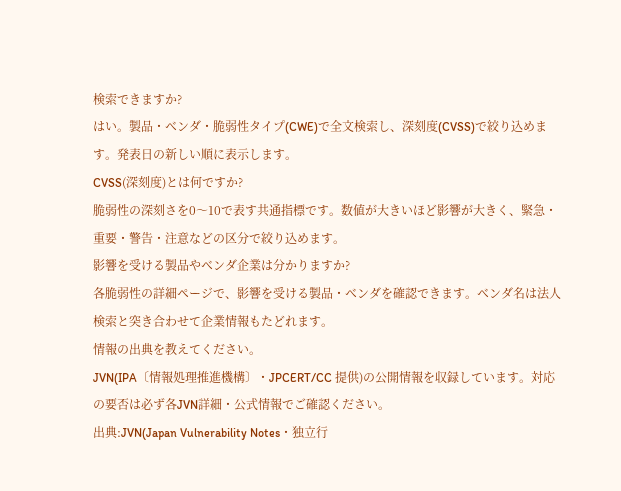検索できますか?
はい。製品・ベンダ・脆弱性タイプ(CWE)で全文検索し、深刻度(CVSS)で絞り込めます。発表日の新しい順に表示します。
CVSS(深刻度)とは何ですか?
脆弱性の深刻さを0〜10で表す共通指標です。数値が大きいほど影響が大きく、緊急・重要・警告・注意などの区分で絞り込めます。
影響を受ける製品やベンダ企業は分かりますか?
各脆弱性の詳細ページで、影響を受ける製品・ベンダを確認できます。ベンダ名は法人検索と突き合わせて企業情報もたどれます。
情報の出典を教えてください。
JVN(IPA〔情報処理推進機構〕・JPCERT/CC 提供)の公開情報を収録しています。対応の要否は必ず各JVN詳細・公式情報でご確認ください。
出典:JVN(Japan Vulnerability Notes・独立行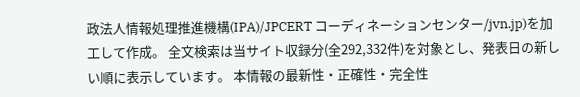政法人情報処理推進機構(IPA)/JPCERT コーディネーションセンター/jvn.jp)を加工して作成。 全文検索は当サイト収録分(全292,332件)を対象とし、発表日の新しい順に表示しています。 本情報の最新性・正確性・完全性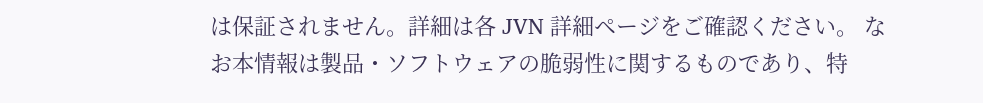は保証されません。詳細は各 JVN 詳細ページをご確認ください。 なお本情報は製品・ソフトウェアの脆弱性に関するものであり、特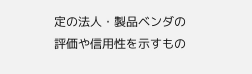定の法人・製品ベンダの評価や信用性を示すもの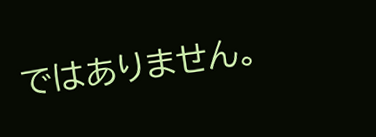ではありません。